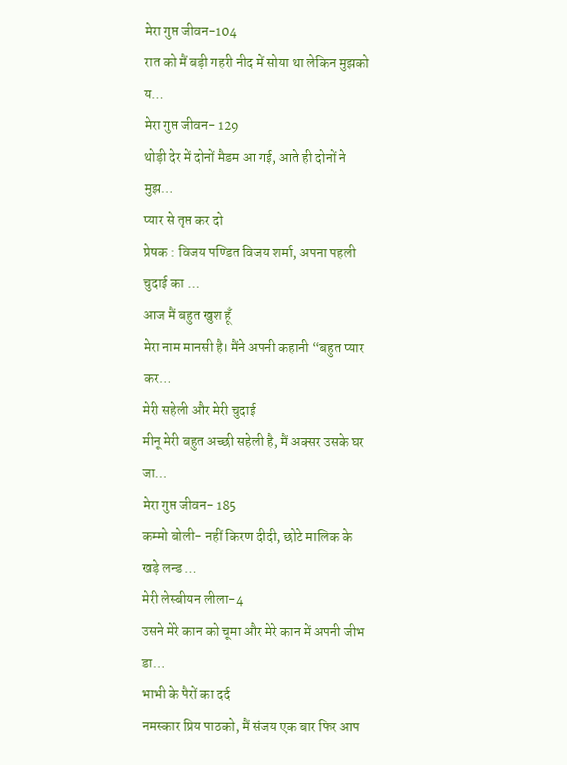मेरा गुप्त जीवन-104
रात को मैं बड़ी गहरी नीद में सोया था लेकिन मुझको य…
मेरा गुप्त जीवन- 129
थोड़ी देर में दोनों मैडम आ गई, आते ही दोनों ने मुझ…
प्यार से तृप्त कर दो
प्रेषक : विजय पण्डित विजय शर्मा, अपना पहली चुदाई का …
आज मैं बहुत खुश हूँ
मेरा नाम मानसी है। मैंने अपनी कहानी “बहुत प्यार कर…
मेरी सहेली और मेरी चुदाई
मीनू मेरी बहुत अच्छी सहेली है, मैं अक्सर उसके घर जा…
मेरा गुप्त जीवन- 185
कम्मो बोली- नहीं किरण दीदी, छोटे मालिक के खड़े लन्ड …
मेरी लेस्बीयन लीला-4
उसने मेरे कान को चूमा और मेरे कान में अपनी जीभ डा…
भाभी के पैरों का दर्द
नमस्कार प्रिय पाठको, मैं संजय एक बार फिर आप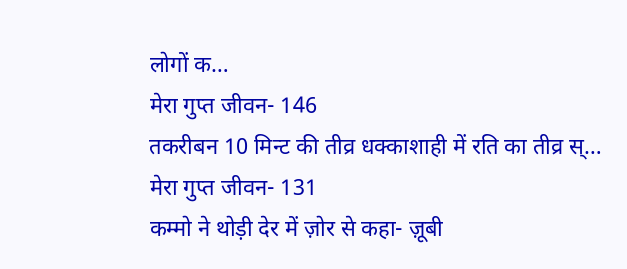लोगों क…
मेरा गुप्त जीवन- 146
तकरीबन 10 मिन्ट की तीव्र धक्काशाही में रति का तीव्र स्…
मेरा गुप्त जीवन- 131
कम्मो ने थोड़ी देर में ज़ोर से कहा- ज़ूबी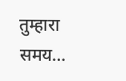तुम्हारा समय…